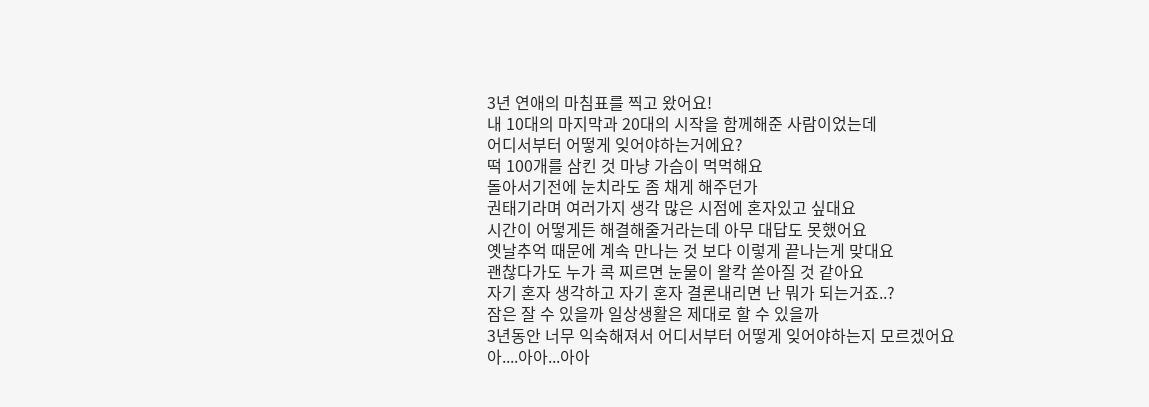3년 연애의 마침표를 찍고 왔어요!
내 10대의 마지막과 20대의 시작을 함께해준 사람이었는데
어디서부터 어떻게 잊어야하는거에요?
떡 100개를 삼킨 것 마냥 가슴이 먹먹해요
돌아서기전에 눈치라도 좀 채게 해주던가
권태기라며 여러가지 생각 많은 시점에 혼자있고 싶대요
시간이 어떻게든 해결해줄거라는데 아무 대답도 못했어요
옛날추억 때문에 계속 만나는 것 보다 이렇게 끝나는게 맞대요
괜찮다가도 누가 콕 찌르면 눈물이 왈칵 쏟아질 것 같아요
자기 혼자 생각하고 자기 혼자 결론내리면 난 뭐가 되는거죠..?
잠은 잘 수 있을까 일상생활은 제대로 할 수 있을까
3년동안 너무 익숙해져서 어디서부터 어떻게 잊어야하는지 모르겠어요
아....아아...아아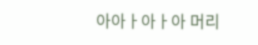아아ㅏ아ㅏ아 머리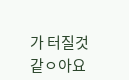가 터질것같ㅇ아요